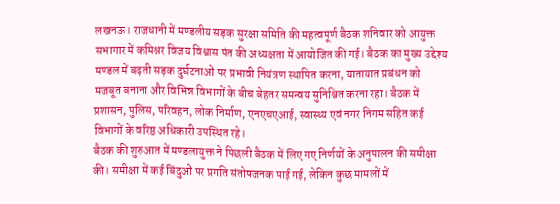लखनऊ। राजधानी में मण्डलीय सड़क सुरक्षा समिति की महत्वपूर्ण बैठक शनिवार को आयुक्त सभागार में कमिश्नर विजय विश्वास पंत की अध्यक्षता में आयोजित की गई। बैठक का मुख्य उद्देश्य मण्डल में बढ़ती सड़क दुर्घटनाओं पर प्रभावी नियंत्रण स्थापित करना, यातायात प्रबंधन को मजबूत बनाना और विभिन्न विभागों के बीच बेहतर समन्वय सुनिश्चित करना रहा। बैठक में प्रशासन, पुलिस, परिवहन, लोक निर्माण, एनएचएआई, स्वास्थ्य एवं नगर निगम सहित कई विभागों के वरिष्ठ अधिकारी उपस्थित रहे।
बैठक की शुरुआत में मण्डलायुक्त ने पिछली बैठक में लिए गए निर्णयों के अनुपालन की समीक्षा की। समीक्षा में कई बिंदुओं पर प्रगति संतोषजनक पाई गई, लेकिन कुछ मामलों में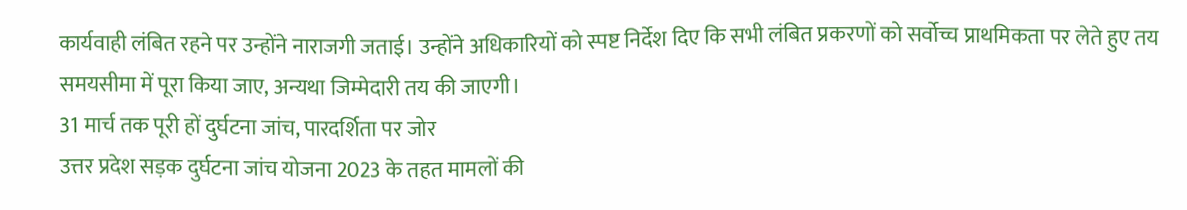कार्यवाही लंबित रहने पर उन्होंने नाराजगी जताई। उन्होंने अधिकारियों को स्पष्ट निर्देश दिए कि सभी लंबित प्रकरणों को सर्वोच्च प्राथमिकता पर लेते हुए तय समयसीमा में पूरा किया जाए, अन्यथा जिम्मेदारी तय की जाएगी।
31 मार्च तक पूरी हों दुर्घटना जांच, पारदर्शिता पर जोर
उत्तर प्रदेश सड़क दुर्घटना जांच योजना 2023 के तहत मामलों की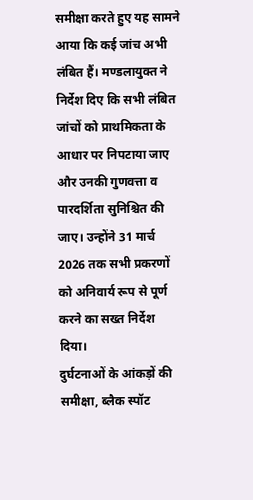समीक्षा करते हुए यह सामने आया कि कई जांच अभी लंबित हैं। मण्डलायुक्त ने निर्देश दिए कि सभी लंबित जांचों को प्राथमिकता के आधार पर निपटाया जाए और उनकी गुणवत्ता व पारदर्शिता सुनिश्चित की जाए। उन्होंने 31 मार्च 2026 तक सभी प्रकरणों को अनिवार्य रूप से पूर्ण करने का सख्त निर्देश दिया।
दुर्घटनाओं के आंकड़ों की समीक्षा, ब्लैक स्पॉट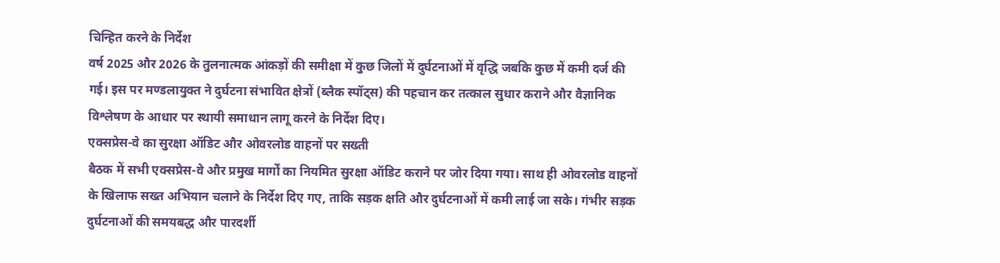चिन्हित करने के निर्देश
वर्ष 2025 और 2026 के तुलनात्मक आंकड़ों की समीक्षा में कुछ जिलों में दुर्घटनाओं में वृद्धि जबकि कुछ में कमी दर्ज की गई। इस पर मण्डलायुक्त ने दुर्घटना संभावित क्षेत्रों (ब्लैक स्पॉट्स) की पहचान कर तत्काल सुधार कराने और वैज्ञानिक विश्लेषण के आधार पर स्थायी समाधान लागू करने के निर्देश दिए।
एक्सप्रेस-वे का सुरक्षा ऑडिट और ओवरलोड वाहनों पर सख्ती
बैठक में सभी एक्सप्रेस-वे और प्रमुख मार्गों का नियमित सुरक्षा ऑडिट कराने पर जोर दिया गया। साथ ही ओवरलोड वाहनों के खिलाफ सख्त अभियान चलाने के निर्देश दिए गए, ताकि सड़क क्षति और दुर्घटनाओं में कमी लाई जा सके। गंभीर सड़क दुर्घटनाओं की समयबद्ध और पारदर्शी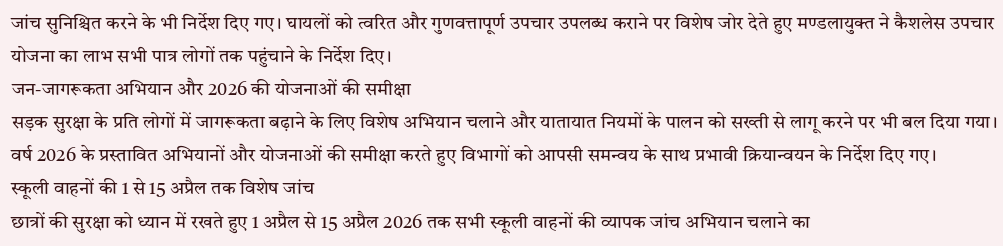जांच सुनिश्चित करने के भी निर्देश दिए गए। घायलों को त्वरित और गुणवत्तापूर्ण उपचार उपलब्ध कराने पर विशेष जोर देते हुए मण्डलायुक्त ने कैशलेस उपचार योजना का लाभ सभी पात्र लोगों तक पहुंचाने के निर्देश दिए।
जन-जागरूकता अभियान और 2026 की योजनाओं की समीक्षा
सड़क सुरक्षा के प्रति लोगों में जागरूकता बढ़ाने के लिए विशेष अभियान चलाने और यातायात नियमों के पालन को सख्ती से लागू करने पर भी बल दिया गया। वर्ष 2026 के प्रस्तावित अभियानों और योजनाओं की समीक्षा करते हुए विभागों को आपसी समन्वय के साथ प्रभावी क्रियान्वयन के निर्देश दिए गए।
स्कूली वाहनों की 1 से 15 अप्रैल तक विशेष जांच
छात्रों की सुरक्षा को ध्यान में रखते हुए 1 अप्रैल से 15 अप्रैल 2026 तक सभी स्कूली वाहनों की व्यापक जांच अभियान चलाने का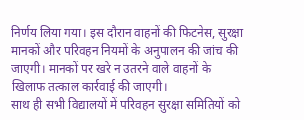निर्णय लिया गया। इस दौरान वाहनों की फिटनेस, सुरक्षा मानकों और परिवहन नियमों के अनुपालन की जांच की जाएगी। मानकों पर खरे न उतरने वाले वाहनों के खिलाफ तत्काल कार्रवाई की जाएगी।
साथ ही सभी विद्यालयों में परिवहन सुरक्षा समितियों को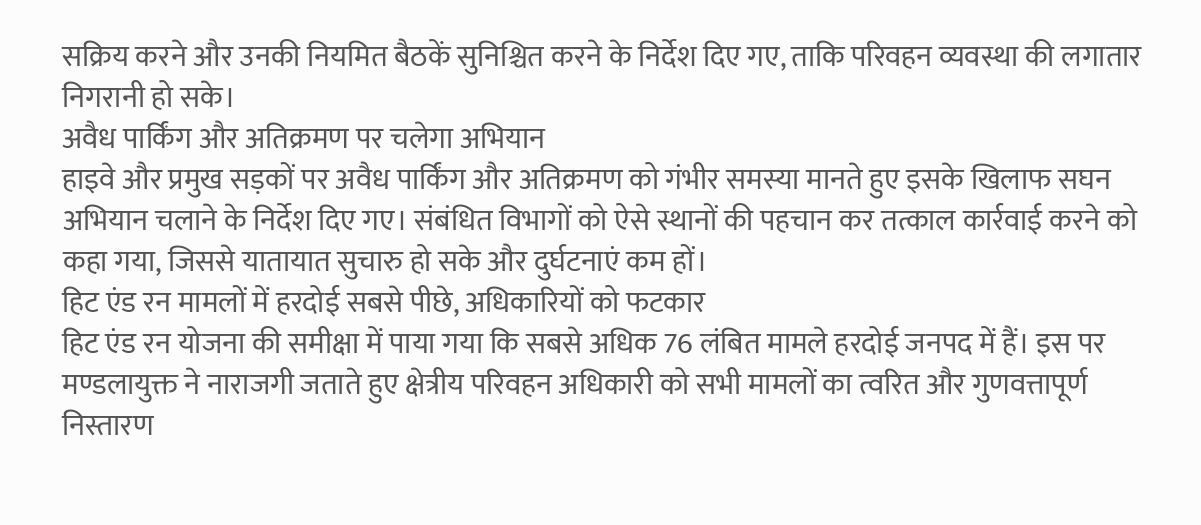सक्रिय करने और उनकी नियमित बैठकें सुनिश्चित करने के निर्देश दिए गए, ताकि परिवहन व्यवस्था की लगातार निगरानी हो सके।
अवैध पार्किंग और अतिक्रमण पर चलेगा अभियान
हाइवे और प्रमुख सड़कों पर अवैध पार्किंग और अतिक्रमण को गंभीर समस्या मानते हुए इसके खिलाफ सघन अभियान चलाने के निर्देश दिए गए। संबंधित विभागों को ऐसे स्थानों की पहचान कर तत्काल कार्रवाई करने को कहा गया, जिससे यातायात सुचारु हो सके और दुर्घटनाएं कम हों।
हिट एंड रन मामलों में हरदोई सबसे पीछे, अधिकारियों को फटकार
हिट एंड रन योजना की समीक्षा में पाया गया कि सबसे अधिक 76 लंबित मामले हरदोई जनपद में हैं। इस पर मण्डलायुक्त ने नाराजगी जताते हुए क्षेत्रीय परिवहन अधिकारी को सभी मामलों का त्वरित और गुणवत्तापूर्ण निस्तारण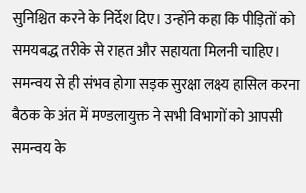सुनिश्चित करने के निर्देश दिए। उन्होंने कहा कि पीड़ितों को समयबद्ध तरीके से राहत और सहायता मिलनी चाहिए।
समन्वय से ही संभव होगा सड़क सुरक्षा लक्ष्य हासिल करना
बैठक के अंत में मण्डलायुक्त ने सभी विभागों को आपसी समन्वय के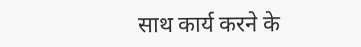साथ कार्य करने के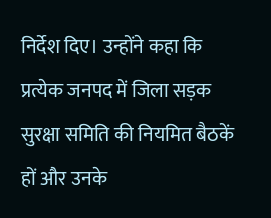निर्देश दिए। उन्होंने कहा कि प्रत्येक जनपद में जिला सड़क सुरक्षा समिति की नियमित बैठकें हों और उनके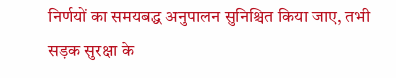निर्णयों का समयबद्ध अनुपालन सुनिश्चित किया जाए, तभी सड़क सुरक्षा के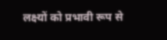लक्ष्यों को प्रभावी रूप से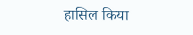हासिल किया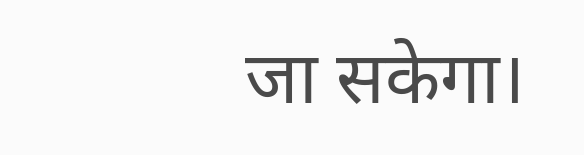जा सकेगा।